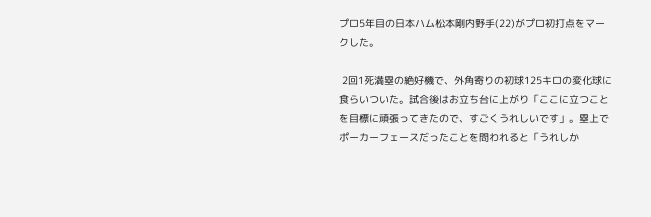プロ5年目の日本ハム松本剛内野手(22)がプロ初打点をマークした。

 2回1死満塁の絶好機で、外角寄りの初球125キロの変化球に食らいついた。試合後はお立ち台に上がり「ここに立つことを目標に頑張ってきたので、すごくうれしいです」。塁上でポーカーフェースだったことを問われると「うれしか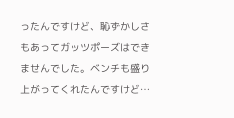ったんですけど、恥ずかしさもあってガッツポーズはできませんでした。ベンチも盛り上がってくれたんですけど…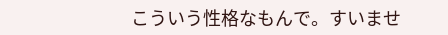こういう性格なもんで。すいませ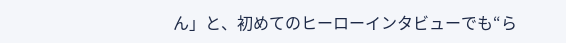ん」と、初めてのヒーローインタビューでも“ら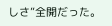しさ”全開だった。